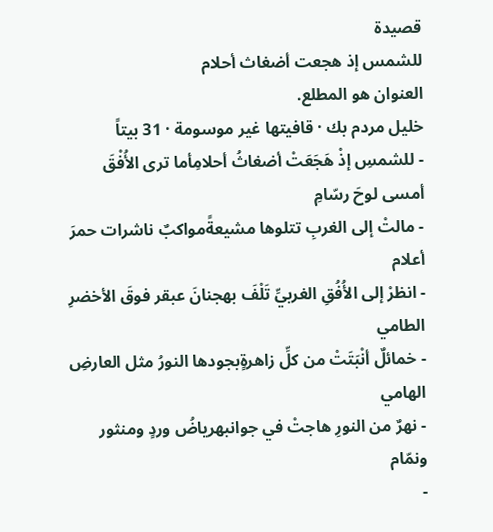قصيدة
للشمس إذ هجعت أضغاث أحلام
العنوان هو المطلع.
خليل مردم بك · قافيتها غير موسومة · 31 بيتاً
- للشمسِ إذْ هَجَعَتْ أضغاثُ أحلامِأما ترى الأُفْقَ أمسى لوحَ رسّامِ
- مالتْ إلى الغربِ تتلوها مشيعةًمواكبٌ ناشرات حمرَ أعلام
- انظرْ إلى الأُفُقِ الغربيِّ تَلْفَ بهجنانَ عبقر فوقَ الأخضرِ الطامي
- خمائلٌ أنْبَتَتْ من كلِّ زاهرةٍبجودها النورُ مثل العارضِ الهامي
- نهرٌ من النورِ هاجتْ في جوانبهرياضُ وردٍ ومنثور ونمّام
-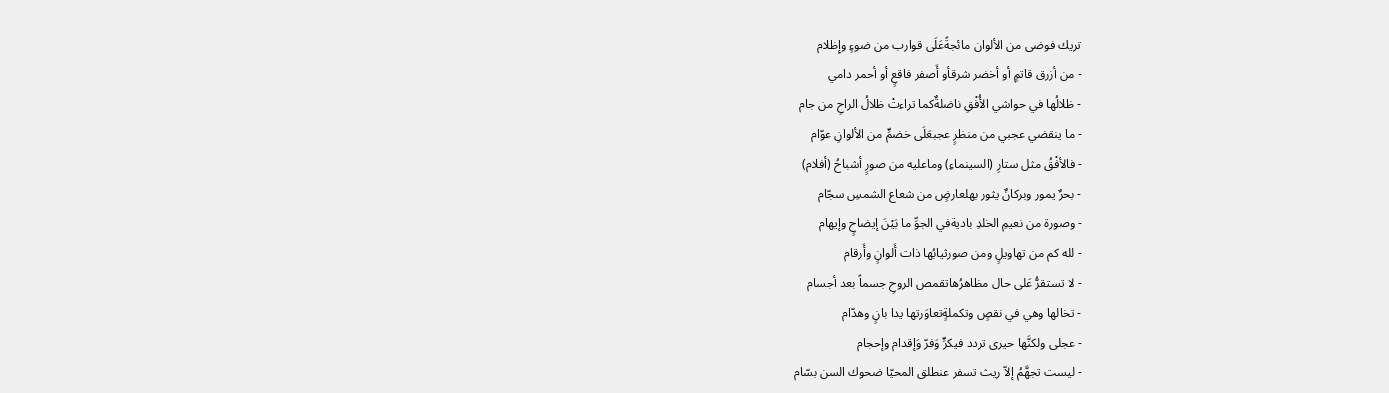تريك فوضى من الألوان مائجةًعَلَى قوارب من ضوءٍ وإِظلام
- من أزرق قاتمٍ أو أخضر شرقأو أَصفر فاقعٍ أو أحمر دامي
- ظلالُها في حواشي الأُفْقِ ناضلةٌكما تراءتْ ظلالُ الراحِ من جام
- ما ينقضي عجبي من منظرٍ عجبعَلَى خضمٍّ من الألوانِ عوّام
- فالأفْقُ مثل ستارِ (السينماءِ) وماعليه من صورٍ أشباحُ (أفلام)
- بحرٌ يمور وبركانٌ يثور بهلعارضٍ من شعاع الشمسِ سجّام
- وصورة من نعيمِ الخلدِ باديةفي الجوِّ ما بَيْنَ إيضاحٍ وإيهام
- لله كم من تهاويلٍ ومن صورثيابُها ذات أَلوانٍ وأَرقام
- لا تستقرُّ عَلى حال مظاهرُهاتقمص الروحِ جسماً بعد أجسام
- تخالها وهي في نقصٍ وتكملةٍتعاوَرتها يدا بانٍ وهدّام
- عجلى ولكنَّها حيرى تردد فيكرٍّ وَفرّ وَإقدام وإحجام
- ليست تجهَّمُ إلاّ ريث تسفر عنطلق المحيّا ضحوك السن بسّام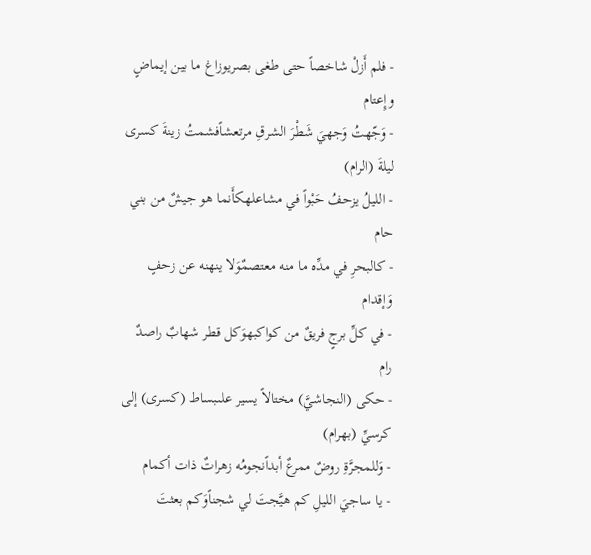- فلم أَزلْ شاخصاً حتى طغى بصريوزاغ ما بين إيماضٍ وإِعتام
- وَجّهتُ وَجهيَ شَطْرَ الشرقِ مرتعشاًفشمتُ زينةَ كسرى ليلةَ (الرام)
- الليلُ يزحفُ حَبْواً في مشاعلهكأَنما هو جيشٌ من بني حام
- كالبحرِ في مدِّه ما منه معتصمٌوَلا ينهنه عن زحفٍ وَإقدام
- في كلِّ برجٍ فريقٌ من كواكبهوَكل قطر شهابٌ راصدٌ رام
- حكى (النجاشيَّ) مختالاً يسير علىبساط (كسرى) إلى كرسيِّ (بهرام)
- وَللمجرَّةِ روضٌ ممرعٌ أبداًنجومُه زهراتٌ ذات أكمام
- يا ساجيَ الليلِ كم هيَّجتَ لي شجناًوَكم بعثتَ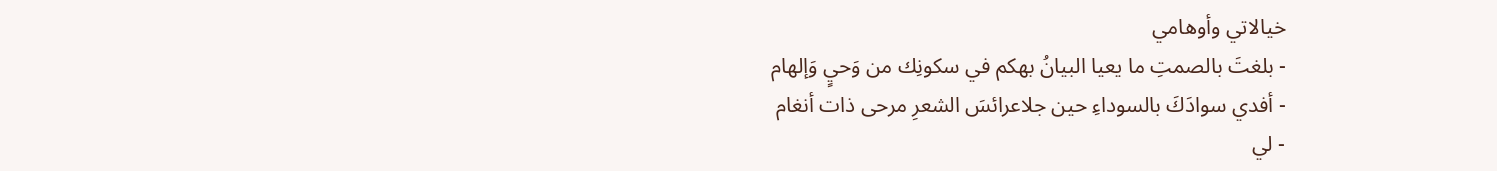خيالاتي وأوهامي
- بلغتَ بالصمتِ ما يعيا البيانُ بهكم في سكونِك من وَحيٍ وَإلهام
- أفدي سوادَكَ بالسوداءِ حين جلاعرائسَ الشعرِ مرحى ذات أنغام
- لي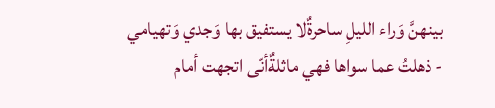بينهنَّ وَراء الليلِ ساحرةٌلا يستفيق بها وَجدي وَتهيامي
- ذهلتُ عما سواها فهي ماثلةٌأنّى اتجهت أمام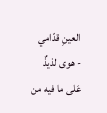العينِ قدّامي
- هوى لذيذٌ عَلى ما فيه من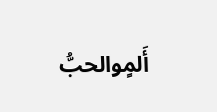أَلمٍوالحبُّ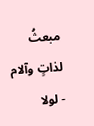مبعثُ لذاتٍ وآلام
- لولا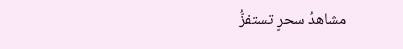مشاهدُ سحرٍ تستفزُّ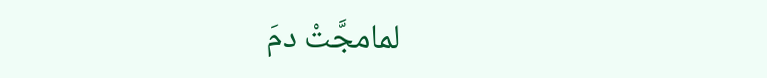لمامجَّتْ دمَ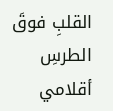القلبِ فوقَ الطرسِ أقلامي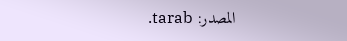المصدر: tarab.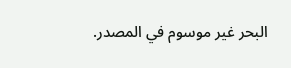البحر غير موسوم في المصدر.